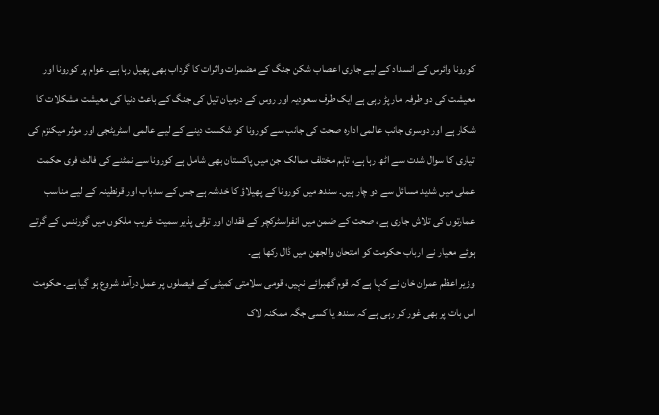کورونا وائرس کے انسداد کے لیے جاری اعصاب شکن جنگ کے مضمرات واثرات کا گرداب بھی پھیل رہا ہے۔ عوام پر کورونا اور معیشت کی دو طرفہ مار پڑ رہی ہے ایک طرف سعودیہ اور روس کے درمیان تیل کی جنگ کے باعث دنیا کی معیشت مشکلات کا شکار ہے اور دوسری جانب عالمی ادارہ صحت کی جانب سے کورونا کو شکست دینے کے لیے عالمی اسٹریٹجی اور موثر میکنزم کی تیاری کا سوال شدت سے اٹھ رہا ہے، تاہم مختلف ممالک جن میں پاکستان بھی شامل ہے کورونا سے نمٹنے کی فالٹ فری حکمت عملی میں شدید مسائل سے دو چار ہیں۔ سندھ میں کورونا کے پھیلاؤ کا خدشہ ہے جس کے سدباب اور قرنطینہ کے لیے مناسب عمارتوں کی تلاش جاری ہے، صحت کے ضمن میں انفراسٹرکچر کے فقدان اور ترقی پذیر سمیت غریب ملکوں میں گورننس کے گرتے ہوئے معیار نے ارباب حکومت کو امتحان والجھن میں ڈال رکھا ہے۔
وزیر اعظم عمران خان نے کہا ہے کہ قوم گھبرائے نہیں، قومی سلامتی کمیٹی کے فیصلوں پر عمل درآمد شروع ہو گیا ہے۔ حکومت اس بات پر بھی غور کر رہی ہے کہ سندھ یا کسی جگہ ممکنہ لاک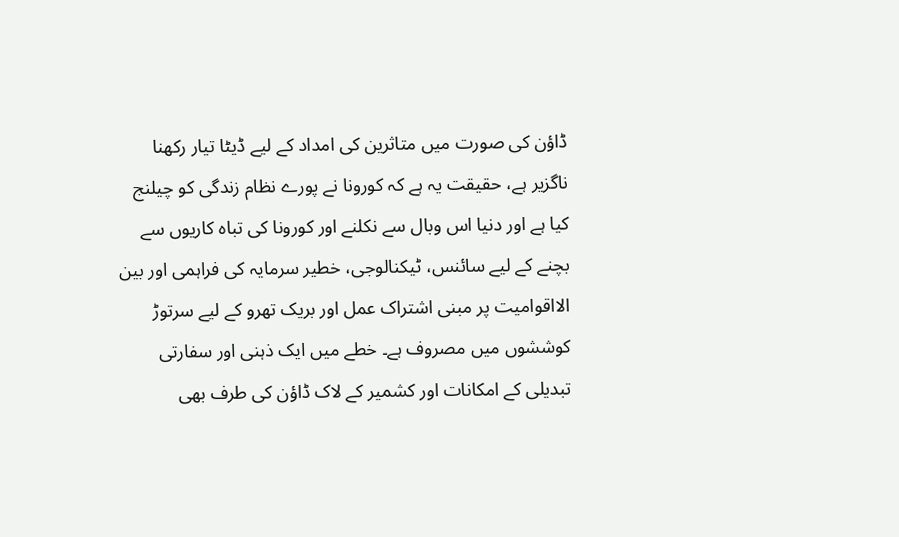ڈاؤن کی صورت میں متاثرین کی امداد کے لیے ڈیٹا تیار رکھنا ناگزیر ہے، حقیقت یہ ہے کہ کورونا نے پورے نظام زندگی کو چیلنج کیا ہے اور دنیا اس وبال سے نکلنے اور کورونا کی تباہ کاریوں سے بچنے کے لیے سائنس، ٹیکنالوجی، خطیر سرمایہ کی فراہمی اور بین الااقوامیت پر مبنی اشتراک عمل اور بریک تھرو کے لیے سرتوڑ کوششوں میں مصروف ہے۔ خطے میں ایک ذہنی اور سفارتی تبدیلی کے امکانات اور کشمیر کے لاک ڈاؤن کی طرف بھی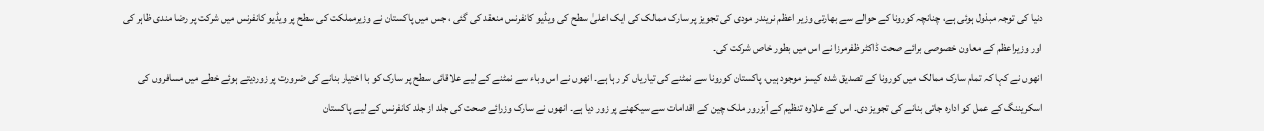دنیا کی توجہ مبذول ہوئی ہے، چنانچہ کورونا کے حوالے سے بھارتی وزیر اعظم نریندر مودی کی تجویز پر سارک ممالک کی ایک اعلیٰ سطح کی ویڈیو کانفرنس منعقد کی گئی ، جس میں پاکستان نے وزیرمملکت کی سطح پر ویڈیو کانفرنس میں شرکت پر رضا مندی ظاہر کی اور وزیراعظم کے معاون خصوصی برائے صحت ڈاکٹر ظفرمرزا نے اس میں بطور خاص شرکت کی۔
انھوں نے کہا کہ تمام سارک ممالک میں کورونا کے تصدیق شدہ کیسز موجود ہیں، پاکستان کورونا سے نمٹنے کی تیاریاں کر رہا ہے۔ انھوں نے اس وباء سے نمٹنے کے لیے علاقائی سطح پر سارک کو با اختیار بنانے کی ضرورت پر زوردیتے ہوئے خطے میں مسافروں کی اسکریننگ کے عمل کو ادارہ جاتی بنانے کی تجویز دی۔ اس کے علاوہ تنظیم کے آبزرور ملک چین کے اقدامات سے سیکھنے پر زور دیا ہے۔ انھوں نے سارک وزرائے صحت کی جلد از جلد کانفرنس کے لیے پاکستان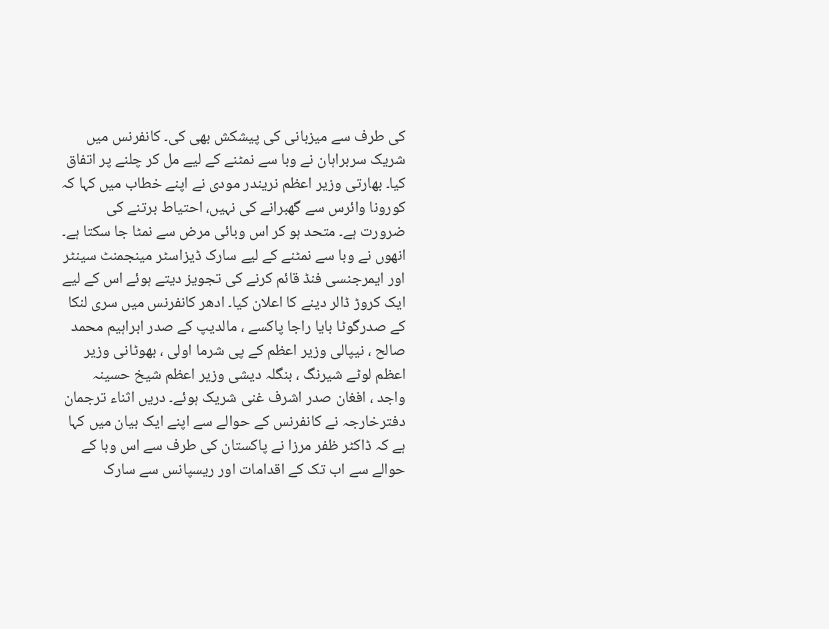کی طرف سے میزبانی کی پیشکش بھی کی۔ کانفرنس میں شریک سربراہان نے وبا سے نمٹنے کے لیے مل کر چلنے پر اتفاق کیا۔ بھارتی وزیر اعظم نریندر مودی نے اپنے خطاب میں کہا کہ کورونا وائرس سے گھبرانے کی نہیں، احتیاط برتنے کی ضرورت ہے۔ متحد ہو کر اس وبائی مرض سے نمٹا جا سکتا ہے۔
انھوں نے وبا سے نمٹنے کے لیے سارک ڈیزاسٹر مینجمنٹ سینٹر اور ایمرجنسی فنڈ قائم کرنے کی تجویز دیتے ہوئے اس کے لیے ایک کروڑ ڈالر دینے کا اعلان کیا۔ ادھر کانفرنس میں سری لنکا کے صدرگوٹا بایا راجا پاکسے ، مالدیپ کے صدر ابراہیم محمد صالح ، نیپالی وزیر اعظم کے پی شرما اولی ، بھوٹانی وزیر اعظم لوٹے شیرنگ ، بنگلہ دیشی وزیر اعظم شیخ حسینہ واجد ، افغان صدر اشرف غنی شریک ہوئے۔ دریں اثناء ترجمان دفترخارجہ نے کانفرنس کے حوالے سے اپنے ایک بیان میں کہا ہے کہ ڈاکٹر ظفر مرزا نے پاکستان کی طرف سے اس وبا کے حوالے سے اب تک کے اقدامات اور ریسپانس سے سارک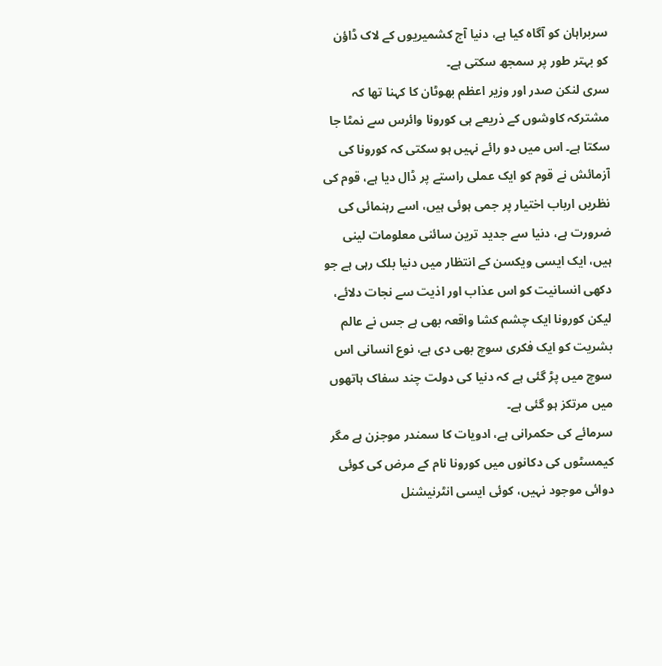سربراہان کو آگاہ کیا ہے، دنیا آج کشمیریوں کے لاک ڈاؤن کو بہتر طور پر سمجھ سکتی ہے۔
سری لنکن صدر اور وزیر اعظم بھوٹان کا کہنا تھا کہ مشترکہ کاوشوں کے ذریعے ہی کورونا وائرس سے نمٹا جا سکتا ہے۔ اس میں دو رائے نہیں ہو سکتی کہ کورونا کی آزمائش نے قوم کو ایک عملی راستے پر ڈال دیا ہے، قوم کی نظریں ارباب اختیار پر جمی ہوئی ہیں، اسے رہنمائی کی ضرورت ہے، دنیا سے جدید ترین سائنی معلومات لینی ہیں، ایک ایسی ویکسن کے انتظار میں دنیا بلک رہی ہے جو دکھی انسانیت کو اس عذاب اور اذیت سے نجات دلائے، لیکن کورونا ایک چشم کشا واقعہ بھی ہے جس نے عالم بشریت کو ایک فکری سوچ بھی دی ہے، نوع انسانی اس سوچ میں پڑ گئی ہے کہ دنیا کی دولت چند سفاک ہاتھوں میں مرتکز ہو گئی ہے۔
سرمائے کی حکمرانی ہے، ادویات کا سمندر موجزن ہے مگر کیمسٹوں کی دکانوں میں کورونا نام کے مرض کی کوئی دوائی موجود نہیں، کوئی ایسی انٹرنیشنل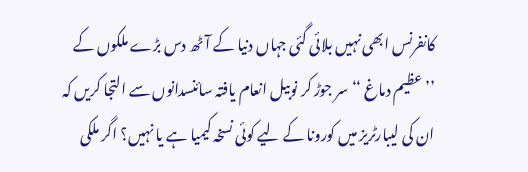کانفرنس ابھی نہیں بلائی گئی جہاں دنیا کے آٹھ دس بڑے ملکوں کے ’’عظیم دماغ ‘‘ سر جوڑ کر نوبیل انعام یافتہ سائنسدانوں سے التجا کریں کہ ان کی لیبارٹریز میں کورونا کے لیے کوئی نسخہ کیمیا ہے یا نہیں؟ اگر ملکی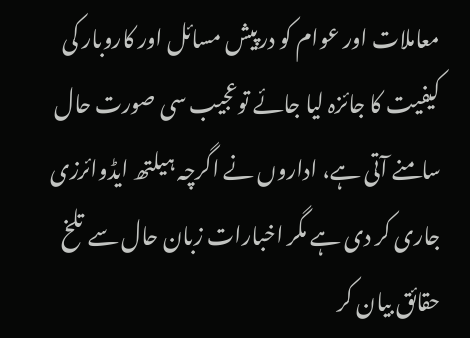معاملات اور عوام کو درپیش مسائل اور کاروبار کی کیفیت کا جائزہ لیا جائے توعجیب سی صورت حال سامنے آتی ہے، اداروں نے اگرچہ ہیلتھ ایڈوائرزی جاری کر دی ہے مگر اخبارات زبان حال سے تلخ حقائق بیان کر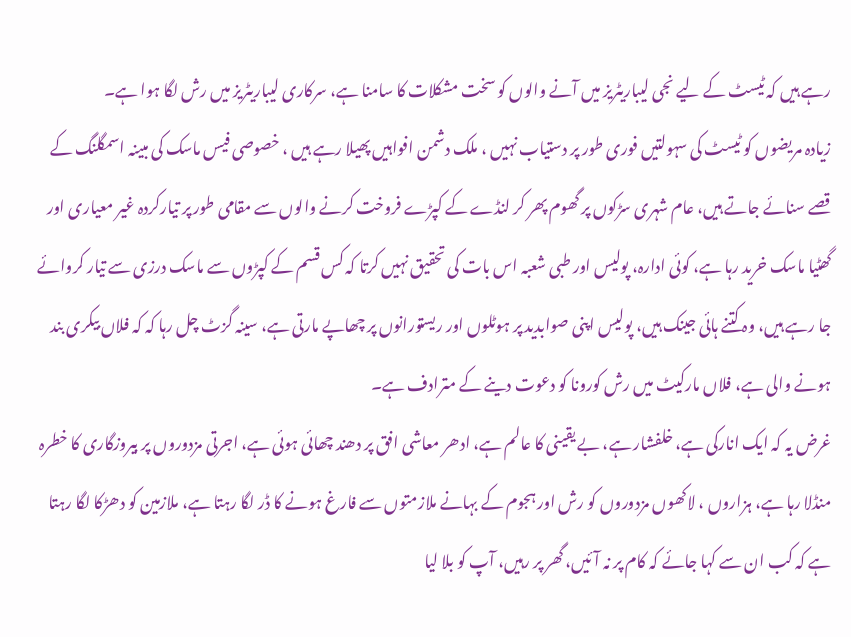رہے ہیں کہ ٹیسٹ کے لیے نجی لیباریٹریز میں آنے والوں کو سخت مشکلات کا سامنا ہے، سرکاری لیباریٹریز میں رش لگا ہوا ہے۔
زیادہ مریضوں کو ٹیسٹ کی سہولتیں فوری طور پر دستیاب نہیں ، ملک دشمن افواہیں پھیلا رہے ہیں ، خصوصی فیس ماسک کی مبینہ اسمگلنگ کے قصے سنائے جاتے ہیں، عام شہری سڑکوں پر گھوم پھر کر لنڈے کے کپڑے فروخت کرنے والوں سے مقامی طور پر تیارکردہ غیر معیاری اور گھٹیا ماسک خرید رہا ہے، کوئی ادارہ، پولیس اور طبی شعبہ اس بات کی تحقیق نہیں کرتا کہ کس قسم کے کپڑوں سے ماسک درزی سے تیار کروائے جا رہے ہیں، وہ کتنے ہائی جینک ہیں، پولیس اپنی صوابدید پر ہوٹلوں اور ریستورانوں پر چھاپے مارتی ہے، سینہ گزٹ چل رہا کہ کہ فلاں بیکری بند ہونے والی ہے، فلاں مارکیٹ میں رش کورونا کو دعوت دینے کے مترادف ہے۔
غرض یہ کہ ایک انارکی ہے، خلفشار ہے، بے یقینی کا عالم ہے، ادھر معاشی افق پر دھند چھائی ہوئی ہے، اجرتی مزدوروں پر بیروزگاری کا خطرہ منڈلا رہا ہے، ہزاروں ، لاکھوں مزدوروں کو رش اور ہجوم کے بہانے ملازمتوں سے فارغ ہونے کا ڈر لگا رہتا ہے، ملازمین کو دھڑکا لگا رہتا ہے کہ کب ان سے کہا جائے کہ کام پر نہ آئیں، گھر پر رہیں، آپ کو بلا لیا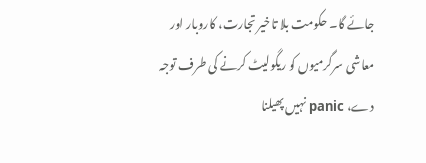جائے گا۔ حکومت بلا تاخیر تجارت، کاروبار اور معاشی سرگرمیوں کو ریگولیٹ کرنے کی طرف توجہ دے، panic نہیں پھیلنا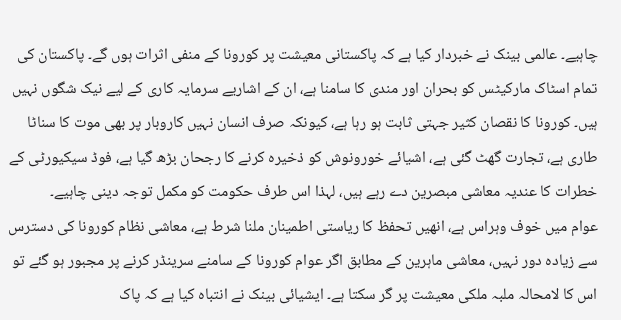چاہیے۔ عالمی بینک نے خبردار کیا ہے کہ پاکستانی معیشت پر کورونا کے منفی اثرات ہوں گے۔ پاکستان کی تمام اسٹاک مارکیٹس کو بحران اور مندی کا سامنا ہے، ان کے اشاریے سرمایہ کاری کے لیے نیک شگوں نہیں ہیں۔ کورونا کا نقصان کثیر جہتی ثابت ہو رہا ہے، کیونکہ صرف انسان نہیں کاروبار پر بھی موت کا سناٹا طاری ہے، تجارت گھٹ گئی ہے، اشیائے خورونوش کو ذخیرہ کرنے کا رجحان بڑھ گیا ہے، فوڈ سیکیورٹی کے خطرات کا عندیہ معاشی مبصرین دے رہے ہیں، لہذا اس طرف حکومت کو مکمل توجہ دینی چاہیے۔
عوام میں خوف وہراس ہے، انھیں تحفظ کا ریاستی اطمینان ملنا شرط ہے، معاشی نظام کورونا کی دسترس سے زیادہ دور نہیں، معاشی ماہرین کے مطابق اگر عوام کورونا کے سامنے سرینڈر کرنے پر مجبور ہو گئے تو اس کا لامحالہ ملبہ ملکی معیشت پر گر سکتا ہے۔ ایشیائی بینک نے انتباہ کیا ہے کہ پاک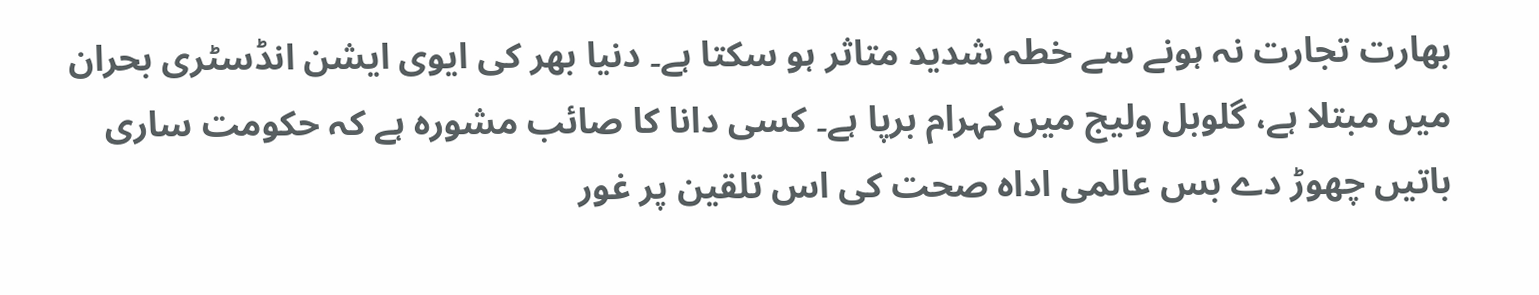بھارت تجارت نہ ہونے سے خطہ شدید متاثر ہو سکتا ہے۔ دنیا بھر کی ایوی ایشن انڈسٹری بحران میں مبتلا ہے، گلوبل ولیج میں کہرام برپا ہے۔ کسی دانا کا صائب مشورہ ہے کہ حکومت ساری باتیں چھوڑ دے بس عالمی اداہ صحت کی اس تلقین پر غور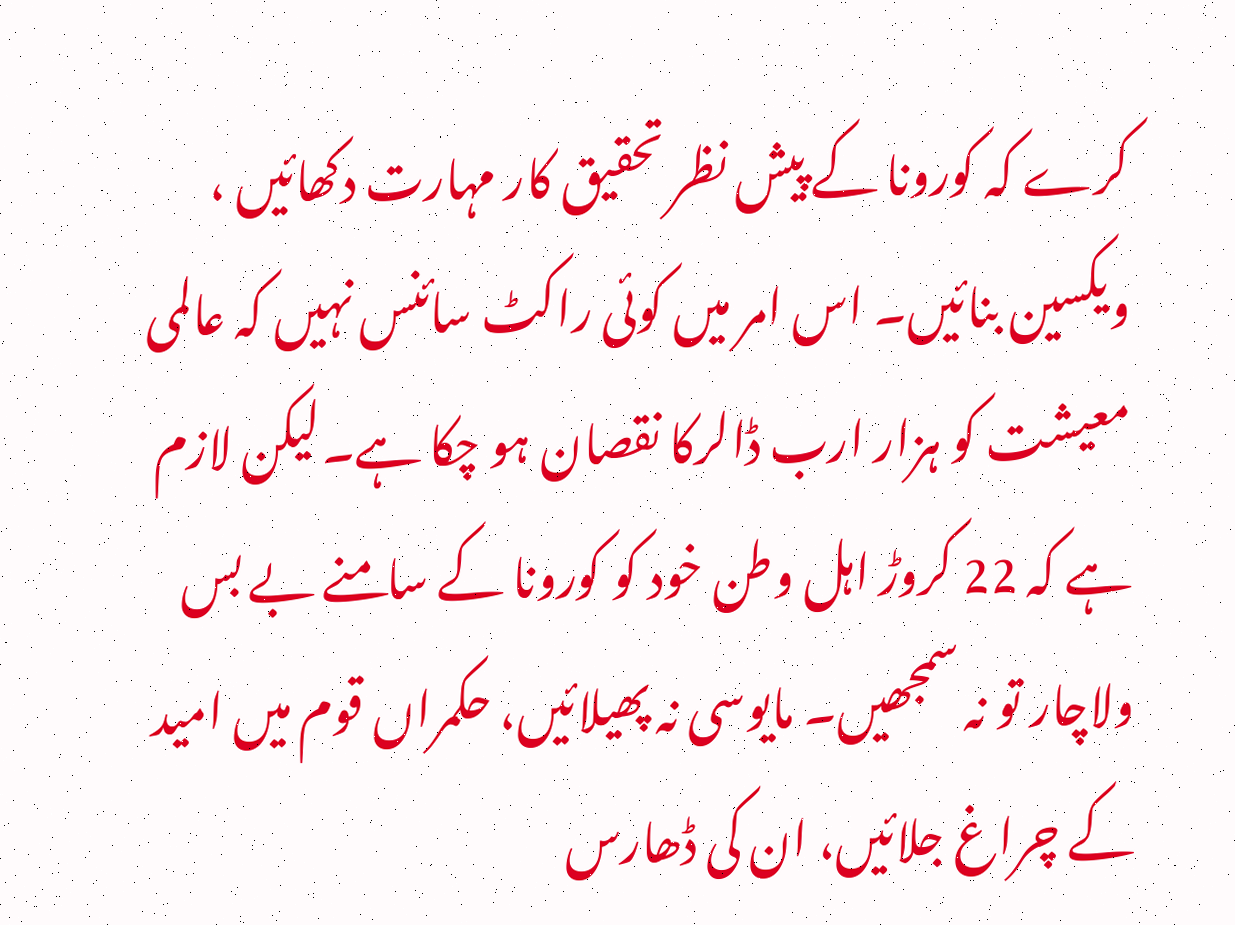کرے کہ کورونا کے پیش نظر تحقیق کار مہارت دکھائیں ، ویکسین بنائیں۔ اس امر میں کوئی راکٹ سائنس نہیں کہ عالمی معیشت کو ہزار ارب ڈالرکا نقصان ہو چکا ہے۔لیکن لازم ہے کہ 22 کروڑ اہل وطن خود کو کورونا کے سامنے بے بس ولاچار تو نہ سمجھیں۔ مایوسی نہ پھیلائیں، حکمراں قوم میں امید کے چراغ جلائیں، ان کی ڈھارس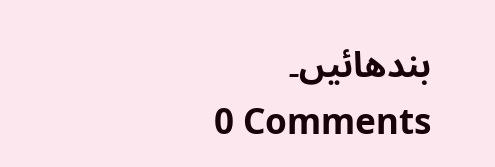بندھائیں۔
0 Comments